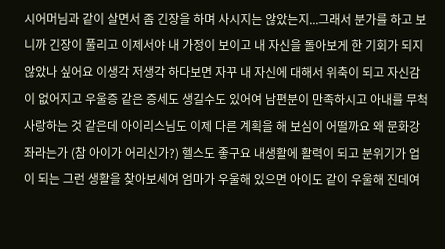시어머님과 같이 살면서 좀 긴장을 하며 사시지는 않았는지...그래서 분가를 하고 보니까 긴장이 풀리고 이제서야 내 가정이 보이고 내 자신을 돌아보게 한 기회가 되지 않았나 싶어요 이생각 저생각 하다보면 자꾸 내 자신에 대해서 위축이 되고 자신감이 없어지고 우울증 같은 증세도 생길수도 있어여 남편분이 만족하시고 아내를 무척 사랑하는 것 같은데 아이리스님도 이제 다른 계획을 해 보심이 어떨까요 왜 문화강좌라는가 (참 아이가 어리신가?) 헬스도 좋구요 내생활에 활력이 되고 분위기가 업이 되는 그런 생활을 찾아보세여 엄마가 우울해 있으면 아이도 같이 우울해 진데여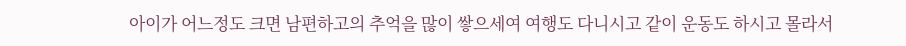아이가 어느정도 크면 남편하고의 추억을 많이 쌓으세여 여행도 다니시고 같이 운동도 하시고 몰라서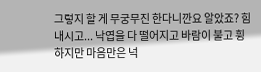그렇지 할 게 무궁무진 한다니깐요 알았죠? 힘내시고... 낙엽을 다 떨어지고 바람이 불고 휭하지만 마음만은 넉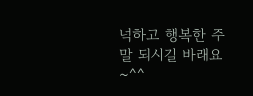넉하고 행복한 주말 되시길 바래요~^^